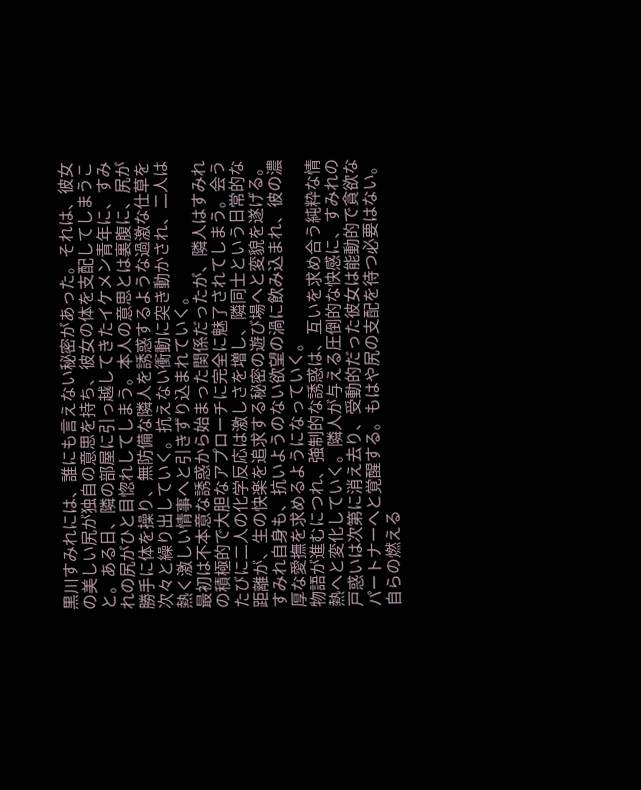黒川すみれには、誰にも言えない秘密があった。それは、彼女の美しい尻が独自の意思を持ち、彼女の体を支配してしまうこと。ある日、隣の部屋に引っ越してきたイケメン青年に、すみれの尻がひと目惚れしてしまう。本人の意思とは裏腹に、尻が勝手に体を操り、無防備な隣人を誘惑するような過激な仕草を次々と繰り出していく。抗えない衝動に突き動かされ、二人は熱く激しい情事へと引きずり込まれていく。
最初は不本意な誘惑から始まった関係だったが、隣人はすみれの積極的で大胆なアプローチに完全に魅了されてしまう。会うたびに二人の化学反応は激しさを増し、隣同士という日常的な距離が、生の快楽を追求する秘密の遊び場へと変貌を遂げる。すみれ自身も、抗いようのない欲望の渦に飲み込まれ、彼の濃厚な愛撫を求めるようになっていく。
物語が進むにつれ、強制的な誘惑は、互いを求め合う純粋な情熱へと変化していく。隣人が与える圧倒的な快感に、すみれの戸惑いは次第に消え去り、受動的だった彼女は能動的で貪欲なパートナーへと覚醒する。もはや尻の支配を待つ必要はない。自らの燃える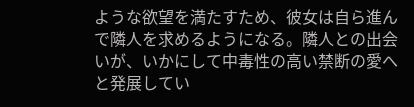ような欲望を満たすため、彼女は自ら進んで隣人を求めるようになる。隣人との出会いが、いかにして中毒性の高い禁断の愛へと発展してい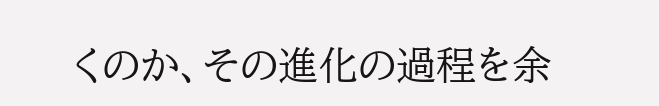くのか、その進化の過程を余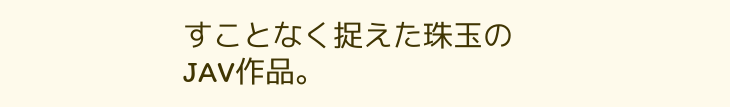すことなく捉えた珠玉のJAV作品。